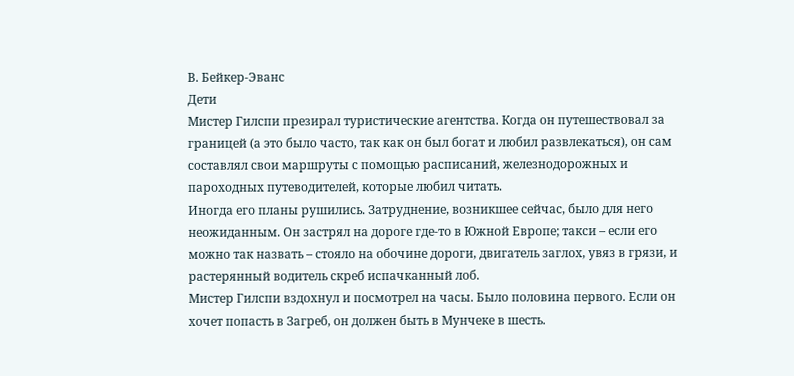В. Бейкер-Эванс
Дети
Мистер Гилспи презирал туристические агентства. Когда он путешествовал за границей (а это было часто, так как он был богат и любил развлекаться), он сам составлял свои маршруты с помощью расписаний, железнодорожных и пароходных путеводителей, которые любил читать.
Иногда его планы рушились. Затруднение, возникшее сейчас, было для него неожиданным. Он застрял на дороге где-то в Южной Европе; такси – если его можно так назвать – стояло на обочине дороги, двигатель заглох, увяз в грязи, и растерянный водитель скреб испачканный лоб.
Мистер Гилспи вздохнул и посмотрел на часы. Было половина первого. Если он хочет попасть в Загреб, он должен быть в Мунчеке в шесть.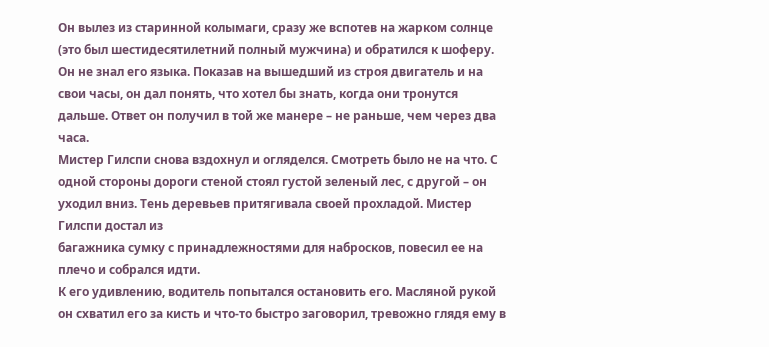Он вылез из старинной колымаги, сразу же вспотев на жарком солнце (это был шестидесятилетний полный мужчина) и обратился к шоферу. Он не знал его языка. Показав на вышедший из строя двигатель и на свои часы, он дал понять, что хотел бы знать, когда они тронутся дальше. Ответ он получил в той же манере – не раньше, чем через два часа.
Мистер Гилспи снова вздохнул и огляделся. Смотреть было не на что. С одной стороны дороги стеной стоял густой зеленый лес, с другой – он уходил вниз. Тень деревьев притягивала своей прохладой. Мистер Гилспи достал из
багажника сумку с принадлежностями для набросков, повесил ее на плечо и собрался идти.
К его удивлению, водитель попытался остановить его. Масляной рукой он схватил его за кисть и что-то быстро заговорил, тревожно глядя ему в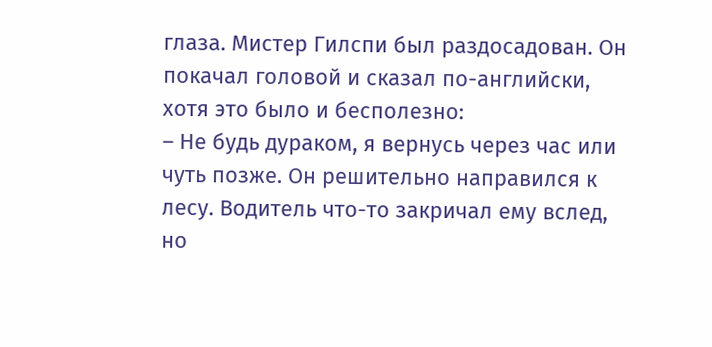глаза. Мистер Гилспи был раздосадован. Он покачал головой и сказал по-английски, хотя это было и бесполезно:
– Не будь дураком, я вернусь через час или чуть позже. Он решительно направился к лесу. Водитель что-то закричал ему вслед, но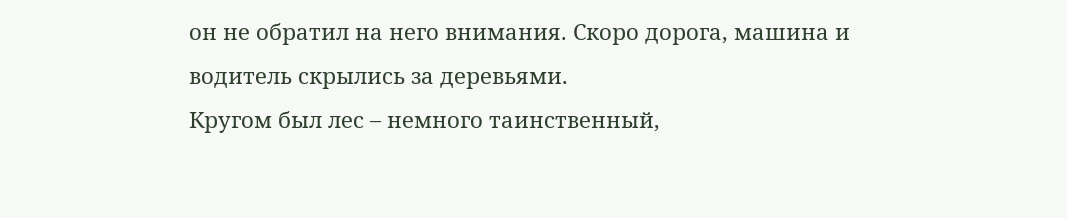он не обратил на него внимания. Скоро дорога, машина и водитель скрылись за деревьями.
Кругом был лес – немного таинственный,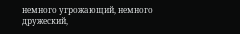немного угрожающий, немного дружеский,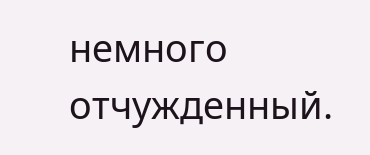немного отчужденный.